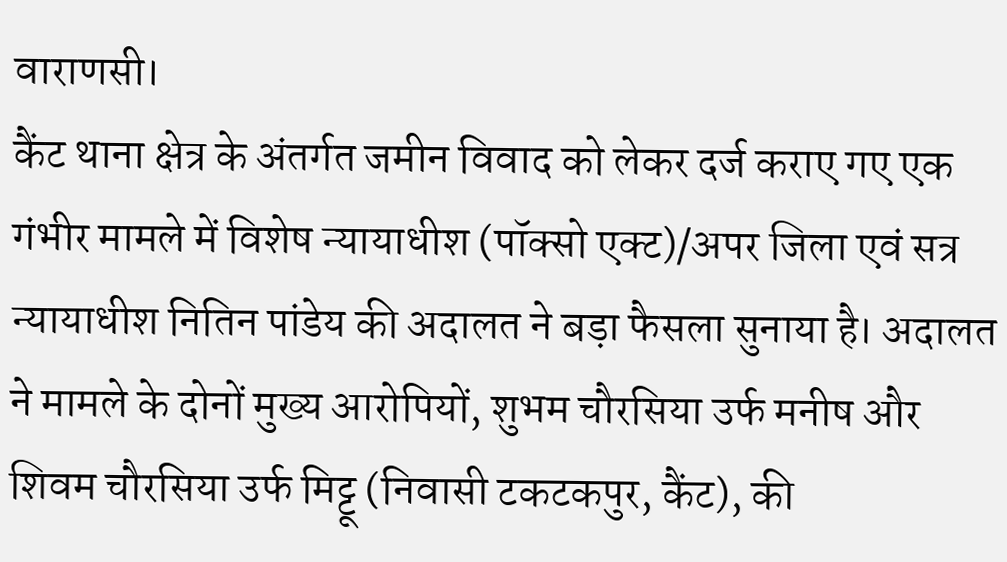वाराणसी।
कैंट थाना क्षेत्र के अंतर्गत जमीन विवाद को लेकर दर्ज कराए गए एक गंभीर मामले में विशेष न्यायाधीश (पॉक्सो एक्ट)/अपर जिला एवं सत्र न्यायाधीश नितिन पांडेय की अदालत ने बड़ा फैसला सुनाया है। अदालत ने मामले के दोनों मुख्य आरोपियों, शुभम चौरसिया उर्फ मनीष और शिवम चौरसिया उर्फ मिट्टू (निवासी टकटकपुर, कैंट), की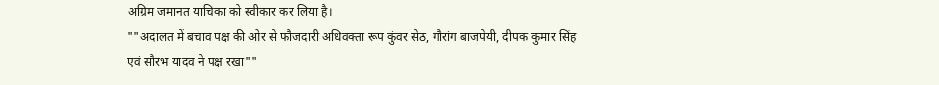अग्रिम जमानत याचिका को स्वीकार कर लिया है।
""अदालत में बचाव पक्ष की ओर से फौजदारी अधिवक्ता रूप कुंवर सेठ, गौरांग बाजपेयी, दीपक कुमार सिंह एवं सौरभ यादव ने पक्ष रखा""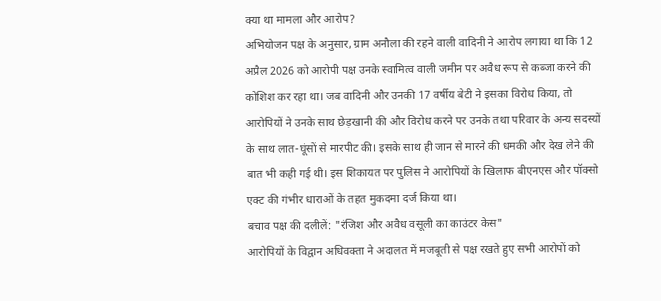क्या था मामला और आरोप?
अभियोजन पक्ष के अनुसार, ग्राम अनौला की रहने वाली वादिनी ने आरोप लगाया था कि 12 अप्रैल 2026 को आरोपी पक्ष उनके स्वामित्व वाली जमीन पर अवैध रूप से कब्जा करने की कोशिश कर रहा था। जब वादिनी और उनकी 17 वर्षीय बेटी ने इसका विरोध किया, तो आरोपियों ने उनके साथ छेड़खानी की और विरोध करने पर उनके तथा परिवार के अन्य सदस्यों के साथ लात-घूंसों से मारपीट की। इसके साथ ही जान से मारने की धमकी और देख लेने की बात भी कही गई थी। इस शिकायत पर पुलिस ने आरोपियों के खिलाफ बीएनएस और पॉक्सो एक्ट की गंभीर धाराओं के तहत मुकदमा दर्ज किया था।
बचाव पक्ष की दलीलें: "रंजिश और अवैध वसूली का काउंटर केस"
आरोपियों के विद्वान अधिवक्ता ने अदालत में मजबूती से पक्ष रखते हुए सभी आरोपों को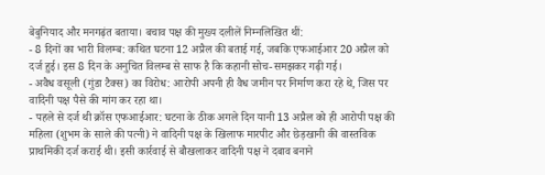बेबुनियाद और मनगढ़ंत बताया। बचाव पक्ष की मुख्य दलीलें निम्नलिखित थीं:
- 8 दिनों का भारी विलम्ब: कथित घटना 12 अप्रैल की बताई गई, जबकि एफआईआर 20 अप्रैल को दर्ज हुई। इस 8 दिन के अनुचित विलम्ब से साफ है कि कहानी सोच-समझकर गढ़ी गई।
- अवैध वसूली (गुंडा टैक्स) का विरोध: आरोपी अपनी ही वैध जमीन पर निर्माण करा रहे थे, जिस पर वादिनी पक्ष पैसे की मांग कर रहा था।
- पहले से दर्ज थी क्रॉस एफआईआर: घटना के ठीक अगले दिन यानी 13 अप्रैल को ही आरोपी पक्ष की महिला (शुभम के साले की पत्नी) ने वादिनी पक्ष के खिलाफ मारपीट और छेड़खानी की वास्तविक प्राथमिकी दर्ज कराई थी। इसी कार्रवाई से बौखलाकर वादिनी पक्ष ने दबाव बनाने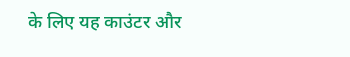के लिए यह काउंटर और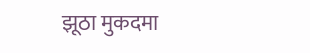झूठा मुकदमा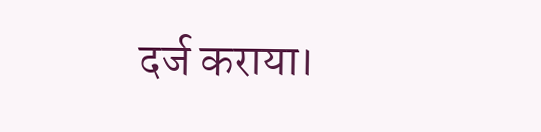दर्ज कराया।